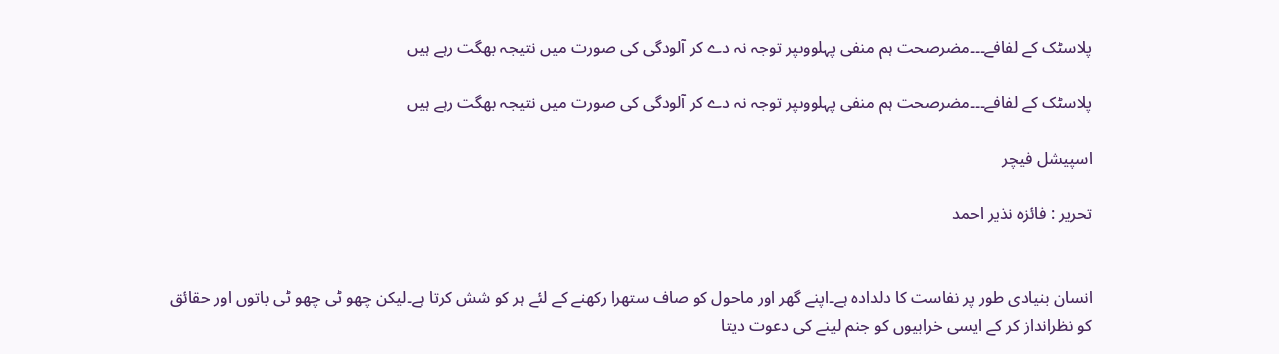پلاسٹک کے لفافے۔۔۔مضرصحت ہم منفی پہلووںپر توجہ نہ دے کر آلودگی کی صورت میں نتیجہ بھگت رہے ہیں

پلاسٹک کے لفافے۔۔۔مضرصحت ہم منفی پہلووںپر توجہ نہ دے کر آلودگی کی صورت میں نتیجہ بھگت رہے ہیں

اسپیشل فیچر

تحریر : فائزہ نذیر احمد


انسان بنیادی طور پر نفاست کا دلدادہ ہے۔اپنے گھر اور ماحول کو صاف ستھرا رکھنے کے لئے ہر کو شش کرتا ہے۔لیکن چھو ٹی چھو ٹی باتوں اور حقائق کو نظرانداز کر کے ایسی خرابیوں کو جنم لینے کی دعوت دیتا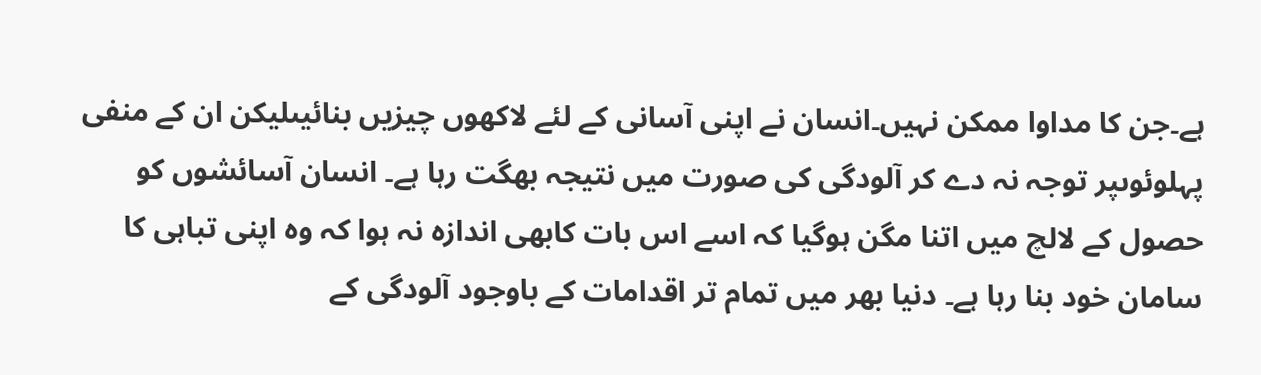ہے۔جن کا مداوا ممکن نہیں۔انسان نے اپنی آسانی کے لئے لاکھوں چیزیں بنائیںلیکن ان کے منفی پہلوئوںپر توجہ نہ دے کر آلودگی کی صورت میں نتیجہ بھگت رہا ہے۔ انسان آسائشوں کو حصول کے لالچ میں اتنا مگن ہوگیا کہ اسے اس بات کابھی اندازہ نہ ہوا کہ وہ اپنی تباہی کا سامان خود بنا رہا ہے۔ دنیا بھر میں تمام تر اقدامات کے باوجود آلودگی کے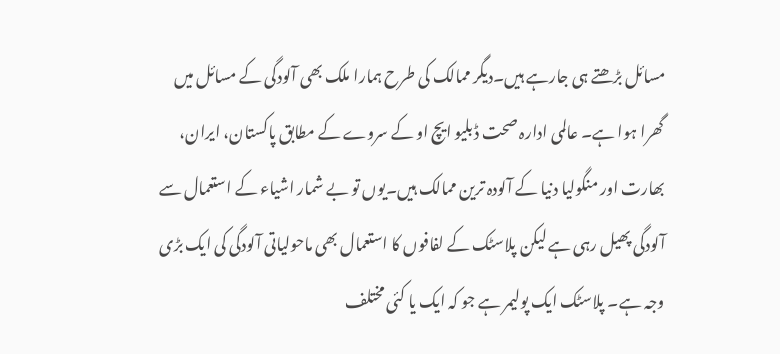مسائل بڑھتے ہی جارہے ہیں۔دیگر ممالک کی طرح ہمارا ملک بھی آلودگی کے مسائل میں گھرا ہوا ہے۔ عالمی ادارہ صحت ڈبلیو ایچ او کے سروے کے مطابق پاکستان، ایران، بھارت اور منگولیا دنیا کے آلودہ ترین ممالک ہیں۔یوں تو بے شمار اشیاء کے استعمال سے آلودگی پھیل رہی ہے لیکن پلاسٹک کے لفافوں کا استعمال بھی ماحولیاتی آلودگی کی ایک بڑی وجہ ہے۔ پلاسٹک ایک پولیمر ہے جو کہ ایک یا کئی مختلف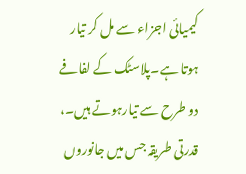کیمیائی اجزاء سے مل کر تیار ہوتا ہے۔پلاسٹک کے لفافے دو طرح سے تیارہوتے ہیں۔، قدرتی طریقہ جس میں جانوروں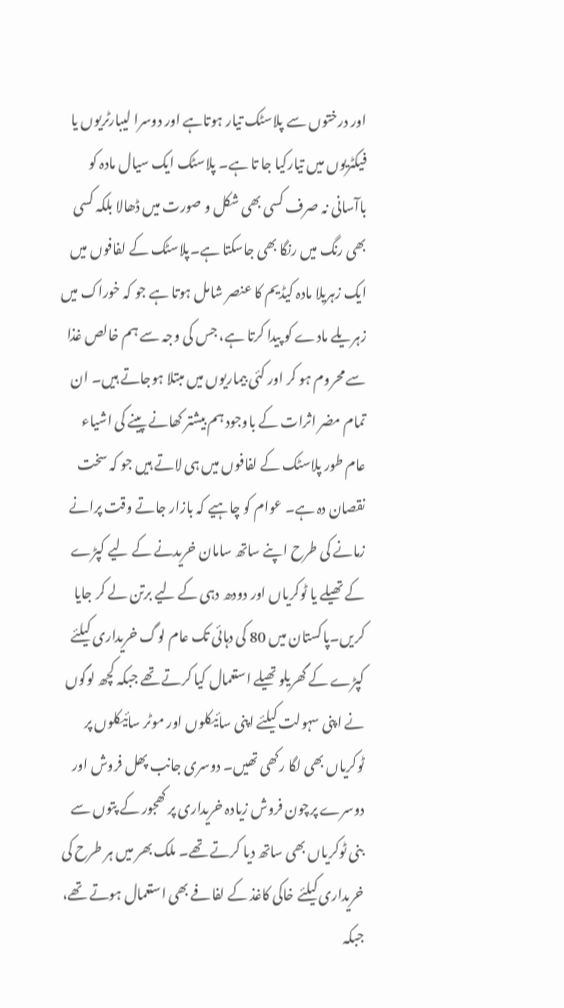اور درختوں سے پلاسٹک تیار ہوتاہے اور دوسرا لیبارٹریوں یا فیکٹریوں میں تیارکیا جا تا ہے۔ پلاسٹک ایک سیال مادہ کو باآسانی نہ صرف کسی بھی شکل و صورت میں ڈھالا بلکہ کسی بھی رنگ میں رنگا بھی جاسکتا ہے۔پلاسٹک کے لفافوں میں ایک زہریلا مادہ کیڈیم کا عنصر شامل ہوتا ہے جو کہ خوراک میں زہریلے مادے کو پیدا کرتا ہے، جس کی وجہ سے ہم خالص غذا سے محروم ہو کر اور کئی بیماریوں میں مبتلا ہوجاتے ہیں۔ ان تمام مضر اثرات کے باوجود ہم بیشتر کھانے پینے کی اشیاء عام طور پلاسٹک کے لفافوں میں ہی لاتے ہیں جو کہ سخت نقصان دہ ہے۔ عوام کو چاہیے کہ بازار جاتے وقت پرانے زمانے کی طرح اپنے ساتھ سامان خریدنے کے لیے کپڑے کے تھیلے یا ٹوکریاں اور دودھ دہی کے لیے برتن لے کر جایا کریں۔پاکستان میں 80 کی دہائی تک عام لوگ خریداری کیلئے کپڑے کے گھریلو تھیلے استعمال کیا کرتے تھے جبکہ کچھ لوگوں نے اپنی سہولت کیلئے اپنی سائیکلوں اور موٹر سائیکلوں پر ٹوکریاں بھی لگا رکھی تھیں۔ دوسری جانب پھل فروش اور دوسرے پرچون فروش زیادہ خریداری پر کھجور کے پتوں سے بنی ٹوکریاں بھی ساتھ دیا کرتے تھے۔ ملک بھر میں ہر طرح کی خریداری کیلئے خاکی کاغذ کے لفافے بھی استعمال ہوتے تھے، جبکہ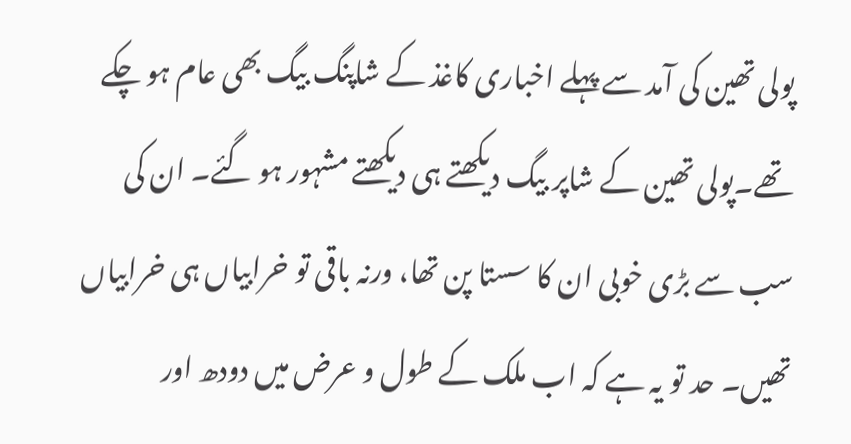پولی تھین کی آمد سے پہلے اخباری کاغذ کے شاپنگ بیگ بھی عام ہو چکے تھے۔پولی تھین کے شاپر بیگ دیکھتے ہی دیکھتے مشہور ہو گئے۔ ان کی سب سے بڑی خوبی ان کا سستا پن تھا، ورنہ باقی تو خرابیاں ہی خرابیاں تھیں۔ حد تو یہ ہے کہ اب ملک کے طول و عرض میں دودھ اور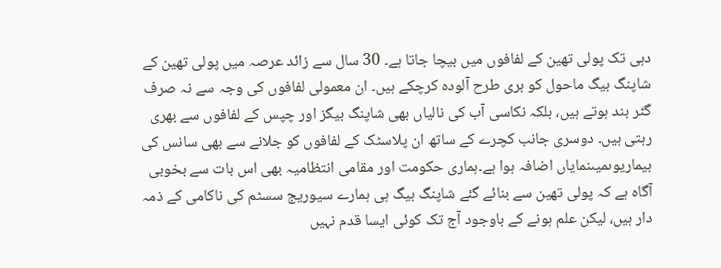دہی تک پولی تھین کے لفافوں میں بیچا جاتا ہے۔ 30 سال سے زائد عرصہ میں پولی تھین کے شاپنگ بیگ ماحول کو بری طرح آلودہ کرچکے ہیں۔ ان معمولی لفافوں کی وجہ سے نہ صرف گٹر بند ہوتے ہیں، بلکہ نکاسی آب کی نالیاں بھی شاپنگ بیگز اور چپس کے لفافوں سے بھری رہتی ہیں۔ دوسری جانب کچرے کے ساتھ ان پلاسٹک کے لفافوں کو جلانے سے بھی سانس کی بیماریوںمیںنمایاں اضافہ ہوا ہے۔ہماری حکومت اور مقامی انتظامیہ بھی اس بات سے بخوبی آگاہ ہے کہ پولی تھین سے بنائے گئے شاپنگ بیگ ہی ہمارے سیوریج سسٹم کی ناکامی کے ذمہ دار ہیں، لیکن علم ہونے کے باوجود آج تک کوئی ایسا قدم نہیں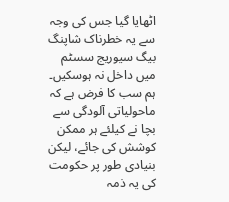اٹھایا گیا جس کی وجہ سے یہ خطرناک شاپنگ بیگ سیوریج سسٹم میں داخل نہ ہوسکیں۔ ہم سب کا فرض ہے کہ ماحولیاتی آلودگی سے بچا نے کیلئے ہر ممکن کوشش کی جائے، لیکن بنیادی طور پر حکومت کی یہ ذمہ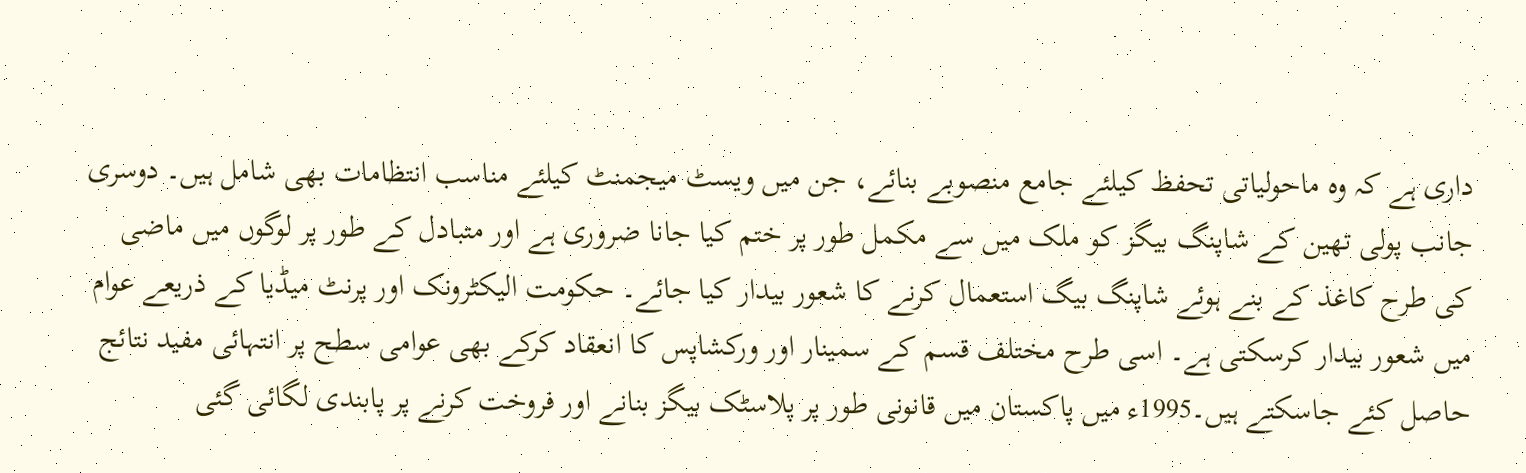داری ہے کہ وہ ماحولیاتی تحفظ کیلئے جامع منصوبے بنائے، جن میں ویسٹ میجمنٹ کیلئے مناسب انتظامات بھی شامل ہیں۔ دوسری جانب پولی تھین کے شاپنگ بیگز کو ملک میں سے مکمل طور پر ختم کیا جانا ضروری ہے اور متبادل کے طور پر لوگوں میں ماضی کی طرح کاغذ کے بنے ہوئے شاپنگ بیگ استعمال کرنے کا شعور بیدار کیا جائے۔ حکومت الیکٹرونک اور پرنٹ میڈیا کے ذریعے عوام میں شعور بیدار کرسکتی ہے۔ اسی طرح مختلف قسم کے سمینار اور ورکشاپس کا انعقاد کرکے بھی عوامی سطح پر انتہائی مفید نتائج حاصل کئے جاسکتے ہیں۔1995ء میں پاکستان میں قانونی طور پر پلاسٹک بیگز بنانے اور فروخت کرنے پر پابندی لگائی گئی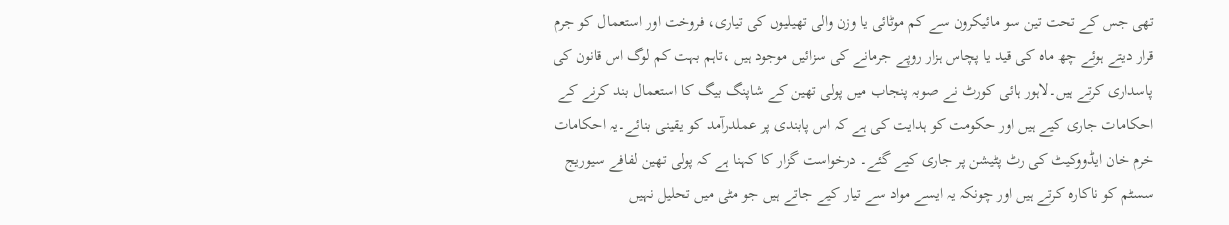تھی جس کے تحت تین سو مائیکرون سے کم موٹائی یا وزن والی تھیلیوں کی تیاری، فروخت اور استعمال کو جرم قرار دیتے ہوئے چھ ماہ کی قید یا پچاس ہزار روپے جرمانے کی سزائیں موجود ہیں ،تاہم بہت کم لوگ اس قانون کی پاسداری کرتے ہیں۔لاہور ہائی کورٹ نے صوبہ پنجاب میں پولی تھین کے شاپنگ بیگ کا استعمال بند کرنے کے احکامات جاری کیے ہیں اور حکومت کو ہدایت کی ہے کہ اس پابندی پر عملدرآمد کو یقینی بنائے۔یہ احکامات خرم خان ایڈووکیٹ کی رٹ پٹیشن پر جاری کیے گئے۔ درخواست گزار کا کہنا ہے کہ پولی تھین لفافے سیوریج سسٹم کو ناکارہ کرتے ہیں اور چونکہ یہ ایسے مواد سے تیار کیے جاتے ہیں جو مٹی میں تحلیل نہیں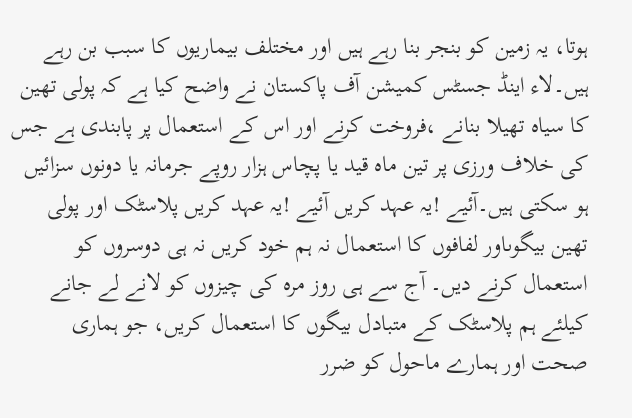ہوتا، یہ زمین کو بنجر بنا رہے ہیں اور مختلف بیماریوں کا سبب بن رہے ہیں۔لاء اینڈ جسٹس کمیشن آف پاکستان نے واضح کیا ہے کہ پولی تھین کا سیاہ تھیلا بنانے ،فروخت کرنے اور اس کے استعمال پر پابندی ہے جس کی خلاف ورزی پر تین ماہ قید یا پچاس ہزار روپے جرمانہ یا دونوں سزائیں ہو سکتی ہیں۔آئیے !یہ عہد کریں آئیے !یہ عہد کریں پلاسٹک اور پولی تھین بیگوںاور لفافوں کا استعمال نہ ہم خود کریں نہ ہی دوسروں کو استعمال کرنے دیں۔ آج سے ہی روز مرہ کی چیزوں کو لانے لے جانے کیلئے ہم پلاسٹک کے متبادل بیگوں کا استعمال کریں، جو ہماری صحت اور ہمارے ماحول کو ضرر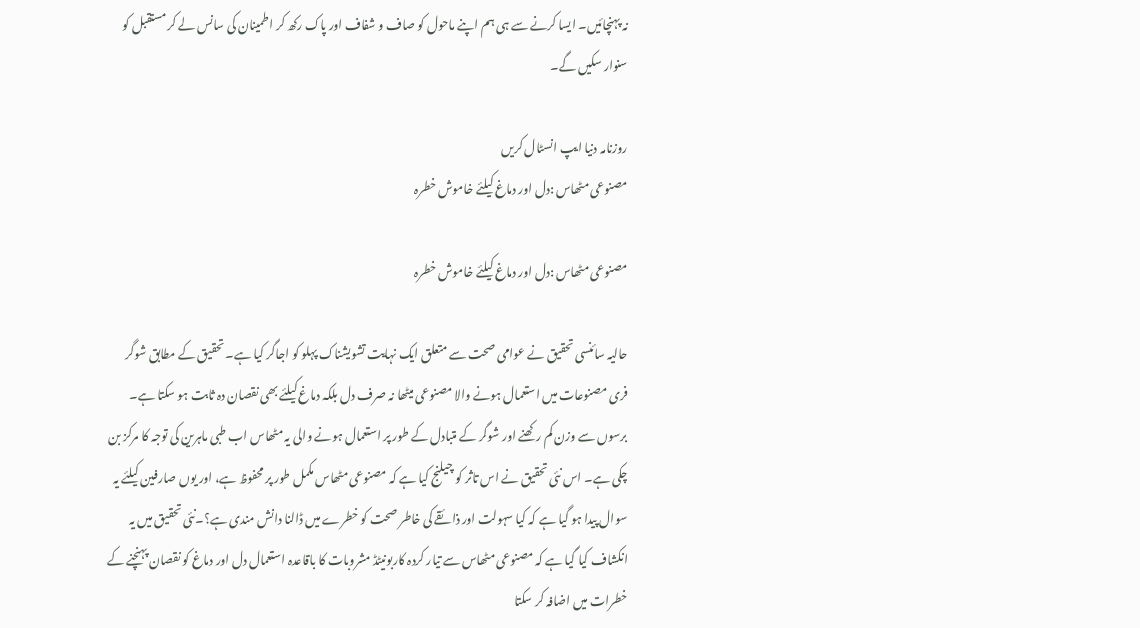نہ پہنچائیں۔ ایسا کرنے سے ہی ہم اپنے ماحول کو صاف و شفاف اور پاک رکھ کر اطمینان کی سانس لے کر مستقبل کو سنوار سکیں گے۔

روزنامہ دنیا ایپ انسٹال کریں
مصنوعی مٹھاس :دل اور دماغ کیلئے خاموش خطرہ

مصنوعی مٹھاس :دل اور دماغ کیلئے خاموش خطرہ

حالیہ سائنسی تحقیق نے عوامی صحت سے متعلق ایک نہایت تشویشناک پہلو کو اجاگر کیا ہے۔ تحقیق کے مطابق شوگر فری مصنوعات میں استعمال ہونے والا مصنوعی میٹھا نہ صرف دل بلکہ دماغ کیلئے بھی نقصان دہ ثابت ہو سکتا ہے۔ برسوں سے وزن کم رکھنے اور شوگر کے متبادل کے طور پر استعمال ہونے والی یہ مٹھاس اب طبی ماہرین کی توجہ کا مرکز بن چکی ہے۔ اس نئی تحقیق نے اس تاثر کو چیلنج کیا ہے کہ مصنوعی مٹھاس مکمل طور پر محفوظ ہے، اور یوں صارفین کیلئے یہ سوال پیدا ہو گیا ہے کہ کیا سہولت اور ذائقے کی خاطر صحت کو خطرے میں ڈالنا دانش مندی ہے؟۔نئی تحقیق میں یہ انکشاف کیا گیا ہے کہ مصنوعی مٹھاس سے تیار کردہ کاربونیٹڈ مشروبات کا باقاعدہ استعمال دل اور دماغ کو نقصان پہنچنے کے خطرات میں اضافہ کر سکتا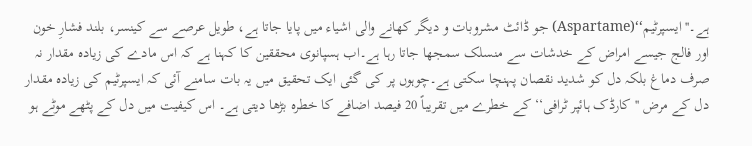ہے۔''ایسپرٹیم‘‘(Aspartame) جو ڈائٹ مشروبات و دیگر کھانے والی اشیاء میں پایا جاتا ہے، طویل عرصے سے کینسر، بلند فشارِ خون اور فالج جیسے امراض کے خدشات سے منسلک سمجھا جاتا رہا ہے۔اب ہسپانوی محققین کا کہنا ہے کہ اس مادے کی زیادہ مقدار نہ صرف دماغ بلکہ دل کو شدید نقصان پہنچا سکتی ہے۔چوہوں پر کی گئی ایک تحقیق میں یہ بات سامنے آئی کہ ایسپرٹیم کی زیادہ مقدار دل کے مرض ''کارڈک ہائپر ٹرافی‘‘ کے خطرے میں تقریباً 20 فیصد اضافے کا خطرہ بڑھا دیتی ہے۔ اس کیفیت میں دل کے پٹھے موٹے ہو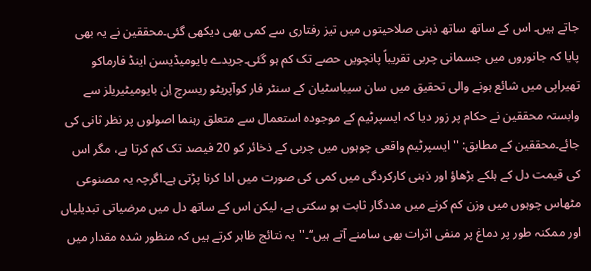جاتے ہیں۔ اس کے ساتھ ساتھ ذہنی صلاحیتوں میں تیز رفتاری سے کمی بھی دیکھی گئی۔محققین نے یہ بھی پایا کہ جانوروں میں جسمانی چربی تقریباً پانچویں حصے تک کم ہو گئی۔جریدے بایومیڈیسن اینڈ فارماکو تھیراپی میں شائع ہونے والی تحقیق میں سان سیباسٹیان کے سنٹر فار کوآپریٹو ریسرچ اِن بایومیٹیریلز سے وابستہ محققین نے حکام پر زور دیا کہ ایسپرٹیم کے موجودہ استعمال سے متعلق رہنما اصولوں پر نظر ثانی کی جائے۔محققین کے مطابق: ''ایسپرٹیم واقعی چوہوں میں چربی کے ذخائر کو 20 فیصد تک کم کرتا ہے، مگر اس کی قیمت دل کے ہلکے بڑھاؤ اور ذہنی کارکردگی میں کمی کی صورت میں ادا کرنا پڑتی ہے۔اگرچہ یہ مصنوعی مٹھاس چوہوں میں وزن کم کرنے میں مددگار ثابت ہو سکتی ہے، لیکن اس کے ساتھ دل میں مرضیاتی تبدیلیاں اور ممکنہ طور پر دماغ پر منفی اثرات بھی سامنے آتے ہیں‘‘۔''یہ نتائج ظاہر کرتے ہیں کہ منظور شدہ مقدار میں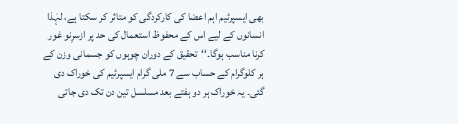بھی ایسپرٹیم اہم اعضا کی کارکردگی کو متاثر کر سکتا ہے، لہٰذا انسانوں کے لیے اس کے محفوظ استعمال کی حد پر ازسرِنو غور کرنا مناسب ہوگا۔‘‘تحقیق کے دوران چوہوں کو جسمانی وزن کے ہر کلوگرام کے حساب سے 7 ملی گرام ایسپرٹیم کی خوراک دی گئی۔ یہ خوراک ہر دو ہفتے بعد مسلسل تین دن تک دی جاتی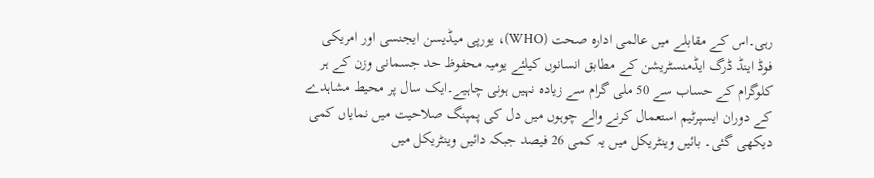رہی۔اس کے مقابلے میں عالمی ادارہ صحت (WHO)، یورپی میڈیسن ایجنسی اور امریکی فوڈ اینڈ ڈرگ ایڈمنسٹریشن کے مطابق انسانوں کیلئے یومیہ محفوظ حد جسمانی وزن کے ہر کلوگرام کے حساب سے 50 ملی گرام سے زیادہ نہیں ہونی چاہیے۔ایک سال پر محیط مشاہدے کے دوران ایسپرٹیم استعمال کرنے والے چوہوں میں دل کی پمپنگ صلاحیت میں نمایاں کمی دیکھی گئی۔ بائیں وینٹریکل میں یہ کمی 26 فیصد جبکہ دائیں وینٹریکل میں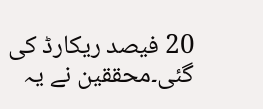20 فیصد ریکارڈ کی گئی۔محققین نے یہ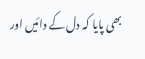بھی پایا کہ دل کے دائیں اور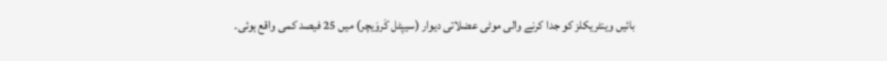بائیں وینٹریکلز کو جدا کرنے والی موٹی عضلاتی دیوار (سیپٹل کَروَیچر) میں 25 فیصد کمی واقع ہوئی۔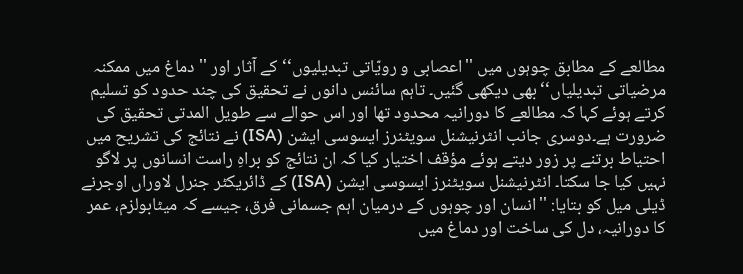مطالعے کے مطابق چوہوں میں ''اعصابی و رویّاتی تبدیلیوں‘‘ کے آثار اور ''دماغ میں ممکنہ مرضیاتی تبدیلیاں‘‘ بھی دیکھی گئیں۔ تاہم سائنس دانوں نے تحقیق کی چند حدود کو تسلیم کرتے ہوئے کہا کہ مطالعے کا دورانیہ محدود تھا اور اس حوالے سے طویل المدتی تحقیق کی ضرورت ہے۔دوسری جانب انٹرنیشنل سویٹنرز ایسوسی ایشن (ISA) نے نتائج کی تشریح میں احتیاط برتنے پر زور دیتے ہوئے مؤقف اختیار کیا کہ ان نتائج کو براہِ راست انسانوں پر لاگو نہیں کیا جا سکتا۔ انٹرنیشنل سویٹنرز ایسوسی ایشن (ISA) کے ڈائریکٹر جنرل لاوراں اوجرنے ڈیلی میل کو بتایا: ''انسان اور چوہوں کے درمیان اہم جسمانی فرق، جیسے کہ میٹابولزم، عمر کا دورانیہ، دل کی ساخت اور دماغ میں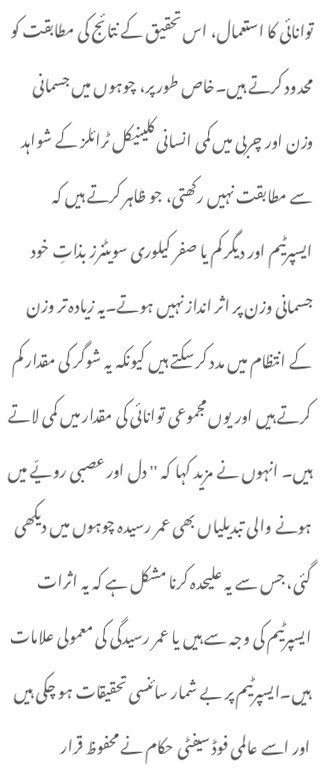توانائی کا استعمال، اس تحقیق کے نتائج کی مطابقت کو محدود کرتے ہیں۔خاص طور پر، چوہوں میں جسمانی وزن اور چربی میں کمی انسانی کلینیکل ٹرائلز کے شواہد سے مطابقت نہیں رکھتی، جو ظاہر کرتے ہیں کہ ایسپرٹیم اور دیگر کم یا صفر کیلوری سویٹنرز بذاتِ خود جسمانی وزن پر اثر انداز نہیں ہوتے۔یہ زیادہ تر وزن کے انتظام میں مدد کر سکتے ہیں کیونکہ یہ شوگر کی مقدار کم کرتے ہیں اور یوں مجموعی توانائی کی مقدار میں کمی لاتے ہیں۔ انہوں نے مزید کہا کہ ''دل اور عصبی رویّے میں ہونے والی تبدیلیاں بھی عمر رسیدہ چوہوں میں دیکھی گئی، جس سے یہ علیحدہ کرنا مشکل ہے کہ یہ اثرات ایسپرٹیم کی وجہ سے ہیں یا عمر رسیدگی کی معمولی علامات ہیں۔ایسپرٹیم پر بے شمار سائنسی تحقیقات ہو چکی ہیں اور اسے عالمی فوڈ سیفٹی حکام نے محفوظ قرار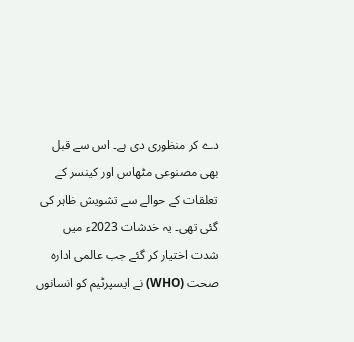دے کر منظوری دی ہے۔ اس سے قبل بھی مصنوعی مٹھاس اور کینسر کے تعلقات کے حوالے سے تشویش ظاہر کی گئی تھی۔ یہ خدشات 2023ء میں شدت اختیار کر گئے جب عالمی ادارہ صحت (WHO) نے ایسپرٹیم کو انسانوں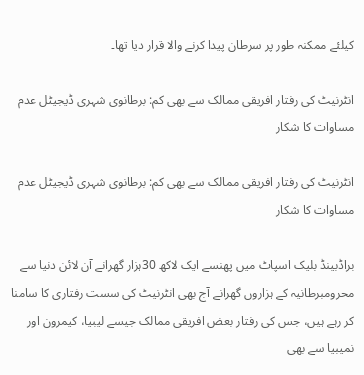کیلئے ممکنہ طور پر سرطان پیدا کرنے والا قرار دیا تھا۔

انٹرنیٹ کی رفتار افریقی ممالک سے بھی کم: برطانوی شہری ڈیجیٹل عدم مساوات کا شکار

انٹرنیٹ کی رفتار افریقی ممالک سے بھی کم: برطانوی شہری ڈیجیٹل عدم مساوات کا شکار

براڈبینڈ بلیک اسپاٹ میں پھنسے ایک لاکھ 30ہزار گھرانے آن لائن دنیا سے محرومبرطانیہ کے ہزاروں گھرانے آج بھی انٹرنیٹ کی سست رفتاری کا سامنا کر رہے ہیں، جس کی رفتار بعض افریقی ممالک جیسے لیبیا، کیمرون اور نمیبیا سے بھی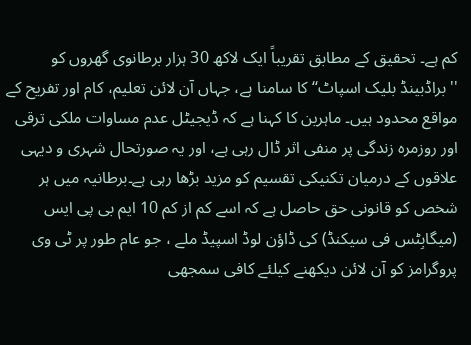کم ہے۔ تحقیق کے مطابق تقریباً ایک لاکھ 30 ہزار برطانوی گھروں کو ''براڈبینڈ بلیک اسپاٹ‘‘ کا سامنا ہے، جہاں آن لائن تعلیم، کام اور تفریح کے مواقع محدود ہیں۔ ماہرین کا کہنا ہے کہ ڈیجیٹل عدم مساوات ملکی ترقی اور روزمرہ زندگی پر منفی اثر ڈال رہی ہے، اور یہ صورتحال شہری و دیہی علاقوں کے درمیان تکنیکی تقسیم کو مزید بڑھا رہی ہے۔برطانیہ میں ہر شخص کو قانونی حق حاصل ہے کہ اسے کم از کم 10 ایم بی پی ایس (میگابِٹس فی سیکنڈ) کی ڈاؤن لوڈ اسپیڈ ملے ، جو عام طور پر ٹی وی پروگرامز کو آن لائن دیکھنے کیلئے کافی سمجھی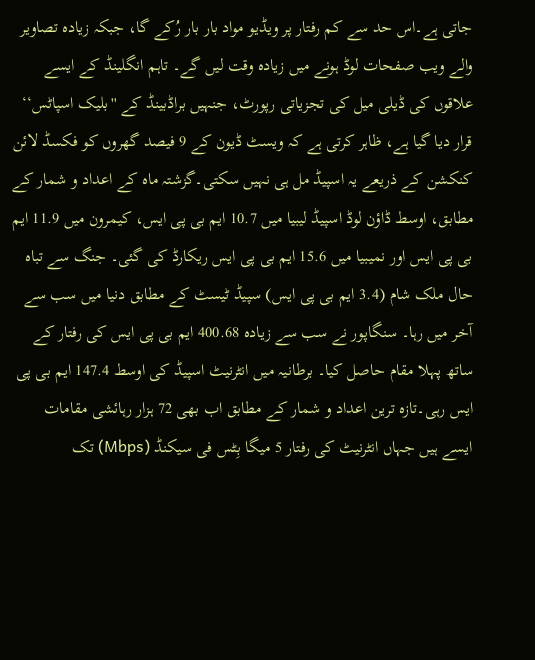جاتی ہے۔اس حد سے کم رفتار پر ویڈیو مواد بار بار رُکے گا، جبکہ زیادہ تصاویر والے ویب صفحات لوڈ ہونے میں زیادہ وقت لیں گے۔ تاہم انگلینڈ کے ایسے علاقوں کی ڈیلی میل کی تجزیاتی رپورٹ، جنہیں براڈبینڈ کے ''بلیک اسپاٹس‘‘ قرار دیا گیا ہے، ظاہر کرتی ہے کہ ویسٹ ڈیون کے 9 فیصد گھروں کو فکسڈ لائن کنکشن کے ذریعے یہ اسپیڈ مل ہی نہیں سکتی۔گزشتہ ماہ کے اعداد و شمار کے مطابق، اوسط ڈاؤن لوڈ اسپیڈ لیبیا میں 10.7 ایم بی پی ایس، کیمرون میں 11.9 ایم بی پی ایس اور نمیبیا میں 15.6 ایم بی پی ایس ریکارڈ کی گئی۔ جنگ سے تباہ حال ملک شام (3.4 ایم بی پی ایس) سپیڈ ٹیسٹ کے مطابق دنیا میں سب سے آخر میں رہا۔ سنگاپور نے سب سے زیادہ 400.68 ایم بی پی ایس کی رفتار کے ساتھ پہلا مقام حاصل کیا۔ برطانیہ میں انٹرنیٹ اسپیڈ کی اوسط 147.4 ایم بی پی ایس رہی۔تازہ ترین اعداد و شمار کے مطابق اب بھی 72 ہزار رہائشی مقامات ایسے ہیں جہاں انٹرنیٹ کی رفتار 5 میگا بِٹس فی سیکنڈ (Mbps) تک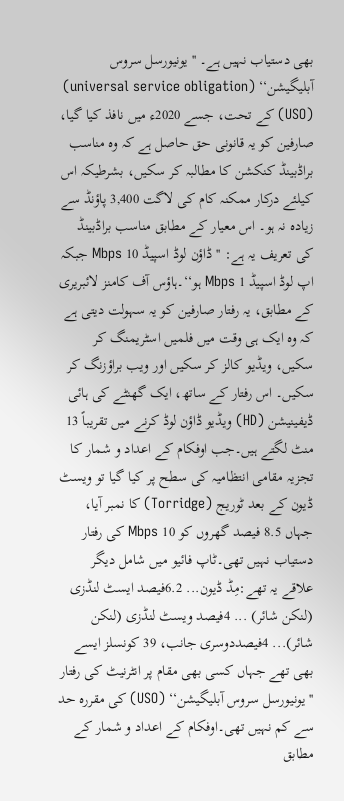بھی دستیاب نہیں ہے۔ ''یونیورسل سروس آبلیگیشن‘‘ (universal service obligation) (USO) کے تحت، جسے 2020ء میں نافذ کیا گیا، صارفین کو یہ قانونی حق حاصل ہے کہ وہ مناسب براڈبینڈ کنکشن کا مطالبہ کر سکیں، بشرطیکہ اس کیلئے درکار ممکنہ کام کی لاگت 3,400 پاؤنڈ سے زیادہ نہ ہو۔ اس معیار کے مطابق مناسب براڈبینڈ کی تعریف یہ ہے: ''ڈاؤن لوڈ اسپیڈ 10 Mbps جبکہ اپ لوڈ اسپیڈ 1 Mbps ہو‘‘۔ہاؤس آف کامنز لائبریری کے مطابق، یہ رفتار صارفین کو یہ سہولت دیتی ہے کہ وہ ایک ہی وقت میں فلمیں اسٹریمنگ کر سکیں، ویڈیو کالز کر سکیں اور ویب براؤزنگ کر سکیں۔ اس رفتار کے ساتھ، ایک گھنٹے کی ہائی ڈیفینیشن (HD) ویڈیو ڈاؤن لوڈ کرنے میں تقریباً 13 منٹ لگتے ہیں۔جب اوفکام کے اعداد و شمار کا تجزیہ مقامی انتظامیہ کی سطح پر کیا گیا تو ویسٹ ڈیون کے بعد ٹوریج (Torridge) کا نمبر آیا، جہاں 8.5 فیصد گھروں کو 10 Mbps کی رفتار دستیاب نہیں تھی۔ٹاپ فائیو میں شامل دیگر علاقے یہ تھے:مِڈ ڈیون... 6.2فیصد ایسٹ لنڈزی (لنکن شائر) ... 4فیصد ویسٹ لنڈزی (لنکن شائر)... 4فیصددوسری جانب، 39 کونسلز ایسے بھی تھے جہاں کسی بھی مقام پر انٹرنیٹ کی رفتار ''یونیورسل سروس آبلیگیشن‘‘ (USO) کی مقررہ حد سے کم نہیں تھی۔اوفکام کے اعداد و شمار کے مطابق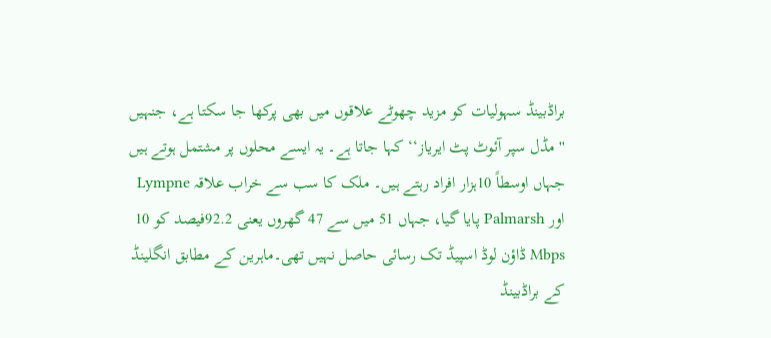براڈبینڈ سہولیات کو مزید چھوٹے علاقوں میں بھی پرکھا جا سکتا ہے، جنہیں ''مڈل سپر آئوٹ پٹ ایریاز‘‘ کہا جاتا ہے۔ یہ ایسے محلوں پر مشتمل ہوتے ہیں جہاں اوسطاً 10ہزار افراد رہتے ہیں۔ ملک کا سب سے خراب علاقہ Lympne اور Palmarsh پایا گیا، جہاں 51 میں سے 47 گھروں یعنی 92.2فیصد کو 10 Mbps ڈاؤن لوڈ اسپیڈ تک رسائی حاصل نہیں تھی۔ماہرین کے مطابق انگلینڈ کے براڈبینڈ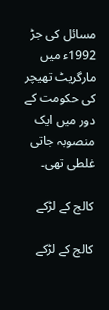مسائل کی جڑ 1992ء میں مارگریٹ تھیچر کی حکومت کے دور میں ایک منصوبہ جاتی غلطی تھی۔

کالج کے لڑکے

کالج کے لڑکے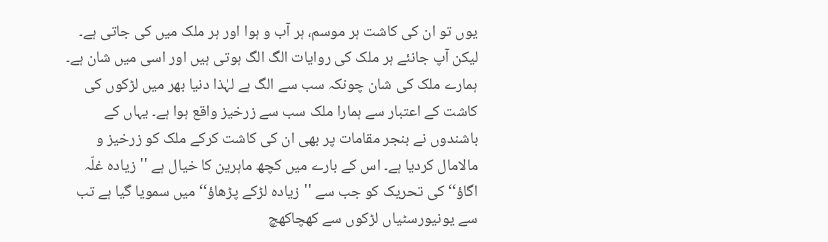یوں تو ان کی کاشت ہر موسم، ہر آب و ہوا اور ہر ملک میں کی جاتی ہے۔ لیکن آپ جانئے ہر ملک کی روایات الگ الگ ہوتی ہیں اور اسی میں شان ہے۔ ہمارے ملک کی شان چونکہ سب سے الگ ہے لہٰذا دنیا بھر میں لڑکوں کی کاشت کے اعتبار سے ہمارا ملک سب سے زرخیز واقع ہوا ہے۔ یہاں کے باشندوں نے بنجر مقامات پر بھی ان کی کاشت کرکے ملک کو زرخیز و مالامال کردیا ہے۔ اس کے بارے میں کچھ ماہرین کا خیال ہے ''زیادہ غلّہ اگاؤ‘‘ کی تحریک کو جب سے ''زیادہ لڑکے پڑھاؤ‘‘ میں سمویا گیا ہے تب سے یونیورسٹیاں لڑکوں سے کھچاکھچ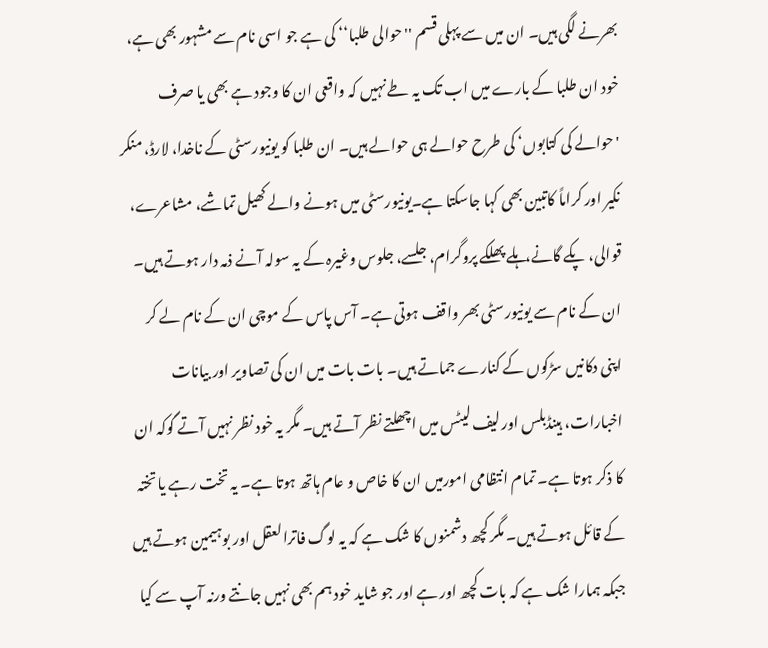بھرنے لگی ہیں۔ ان میں سے پہلی قسم ''حوالی طلبا‘‘ کی ہے جو اسی نام سے مشہور بھی ہے، خود ان طلبا کے بارے میں اب تک یہ طے نہیں کہ واقعی ان کا وجود ہے بھی یا صرف 'حوالے کی کتابوں‘ کی طرح حوالے ہی حوالے ہیں۔ ان طلبا کو یونیورسٹی کے ناخدا، لارڈ، منکر نکیر اور کراماً کاتبین بھی کہا جاسکتا ہے۔یونیورسٹی میں ہونے والے کھیل تماشے، مشاعرے، قوالی، پکے گانے، ہلے پھلکے پروگرام، جلسے، جلوس وغیرہ کے یہ سولہ آنے ذمہ دار ہوتے ہیں۔ ان کے نام سے یونیورسٹی بھر واقف ہوتی ہے۔ آس پاس کے موچی ان کے نام لے کر اپنی دکانیں سڑکوں کے کنارے جماتے ہیں۔ بات بات میں ان کی تصاویر اور بیانات اخبارات، ہینڈبلس اور لیف لیٹس میں اچھلتے نظر آتے ہیں۔ مگر یہ خود نظر نہیں آتے گوکہ ان کا ذکر ہوتا ہے۔ تمام انتظامی امورمیں ان کا خاص و عام ہاتھ ہوتا ہے۔ یہ تخت رہے یا تختہ کے قائل ہوتے ہیں۔ مگر کچھ دشمنوں کا شک ہے کہ یہ لوگ فاترالعقل اور بوہیمین ہوتے ہیں جبکہ ہمارا شک ہے کہ بات کچھ اور ہے اور جو شاید خود ہم بھی نہیں جانتے ورنہ آپ سے کیا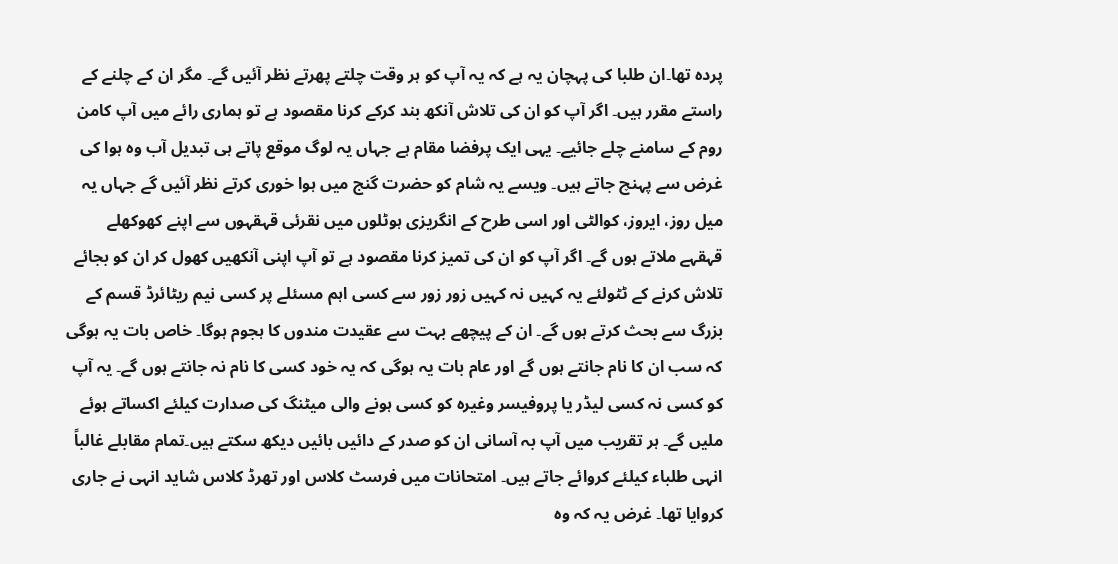پردہ تھا۔ان طلبا کی پہچان یہ ہے کہ یہ آپ کو ہر وقت چلتے پھرتے نظر آئیں گے۔ مگر ان کے چلنے کے راستے مقرر ہیں۔ اگر آپ کو ان کی تلاش آنکھ بند کرکے کرنا مقصود ہے تو ہماری رائے میں آپ کامن روم کے سامنے چلے جائیے۔ یہی ایک پرفضا مقام ہے جہاں یہ لوگ موقع پاتے ہی تبدیل آب وہ ہوا کی غرض سے پہنچ جاتے ہیں۔ ویسے یہ شام کو حضرت گنج میں ہوا خوری کرتے نظر آئیں گے جہاں یہ میل روز، ایروز، کوالٹی اور اسی طرح کے انگریزی ہوٹلوں میں نقرئی قہقہوں سے اپنے کھوکھلے قہقہے ملاتے ہوں گے۔ اگر آپ کو ان کی تمیز کرنا مقصود ہے تو آپ اپنی آنکھیں کھول کر ان کو بجائے تلاش کرنے کے ٹٹولئے یہ کہیں نہ کہیں زور زور سے کسی اہم مسئلے پر کسی نیم ریٹائرڈ قسم کے بزرگ سے بحث کرتے ہوں گے۔ ان کے پیچھے بہت سے عقیدت مندوں کا ہجوم ہوگا۔ خاص بات یہ ہوگی کہ سب ان کا نام جانتے ہوں گے اور عام بات یہ ہوگی کہ یہ خود کسی کا نام نہ جانتے ہوں گے۔ یہ آپ کو کسی نہ کسی لیڈر یا پروفیسر وغیرہ کو کسی ہونے والی میٹنگ کی صدارت کیلئے اکساتے ہوئے ملیں گے۔ ہر تقریب میں آپ بہ آسانی ان کو صدر کے دائیں بائیں دیکھ سکتے ہیں۔تمام مقابلے غالباً انہی طلباء کیلئے کروائے جاتے ہیں۔ امتحانات میں فرسٹ کلاس اور تھرڈ کلاس شاید انہی نے جاری کروایا تھا۔ غرض یہ کہ وہ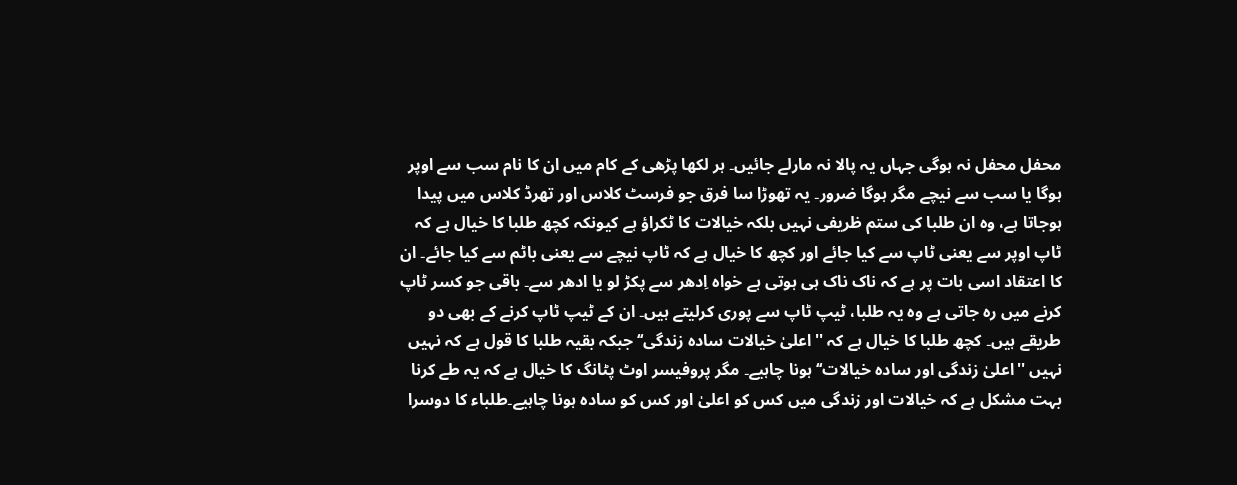محفل محفل نہ ہوگی جہاں یہ پالا نہ مارلے جائیں۔ ہر لکھا پڑھی کے کام میں ان کا نام سب سے اوپر ہوگا یا سب سے نیچے مگر ہوگا ضرور۔ یہ تھوڑا سا فرق جو فرسٹ کلاس اور تھرڈ کلاس میں پیدا ہوجاتا ہے، وہ ان طلبا کی ستم ظریفی نہیں بلکہ خیالات کا ٹکراؤ ہے کیونکہ کچھ طلبا کا خیال ہے کہ ٹاپ اوپر سے یعنی ٹاپ سے کیا جائے اور کچھ کا خیال ہے کہ ٹاپ نیچے سے یعنی باٹم سے کیا جائے۔ ان کا اعتقاد اسی بات پر ہے کہ ناک ناک ہی ہوتی ہے خواہ اِدھر سے پکڑ لو یا ادھر سے۔ باقی جو کسر ٹاپ کرنے میں رہ جاتی ہے وہ یہ طلبا، ٹیپ ٹاپ سے پوری کرلیتے ہیں۔ ان کے ٹیپ ٹاپ کرنے کے بھی دو طریقے ہیں۔ کچھ طلبا کا خیال ہے کہ ''اعلیٰ خیالات سادہ زندگی‘‘ جبکہ بقیہ طلبا کا قول ہے کہ نہیں نہیں ''اعلیٰ زندگی اور سادہ خیالات‘‘ ہونا چاہیے۔ مگر پروفیسر اوٹ پٹانگ کا خیال ہے کہ یہ طے کرنا بہت مشکل ہے کہ خیالات اور زندگی میں کس کو اعلیٰ اور کس کو سادہ ہونا چاہیے۔طلباء کا دوسرا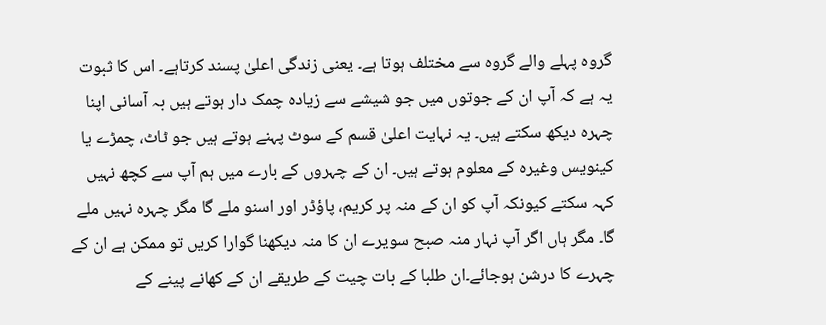گروہ پہلے والے گروہ سے مختلف ہوتا ہے۔ یعنی زندگی اعلیٰ پسند کرتاہے۔ اس کا ثبوت یہ ہے کہ آپ ان کے جوتوں میں جو شیشے سے زیادہ چمک دار ہوتے ہیں بہ آسانی اپنا چہرہ دیکھ سکتے ہیں۔ یہ نہایت اعلیٰ قسم کے سوٹ پہنے ہوتے ہیں جو ٹاٹ، چمڑے یا کینویس وغیرہ کے معلوم ہوتے ہیں۔ ان کے چہروں کے بارے میں ہم آپ سے کچھ نہیں کہہ سکتے کیونکہ آپ کو ان کے منہ پر کریم، پاؤڈر اور اسنو ملے گا مگر چہرہ نہیں ملے گا۔ مگر ہاں اگر آپ نہار منہ صبح سویرے ان کا منہ دیکھنا گوارا کریں تو ممکن ہے ان کے چہرے کا درشن ہوجائے۔ان طلبا کے بات چیت کے طریقے ان کے کھانے پینے کے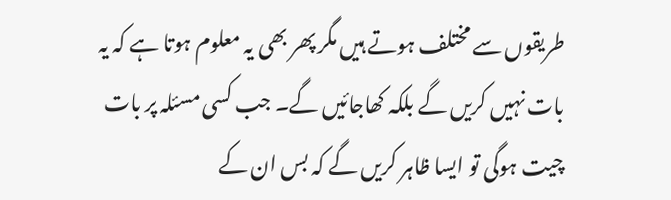طریقوں سے مختلف ہوتے ہیں مگر پھر بھی یہ معلوم ہوتا ہے کہ یہ بات نہیں کریں گے بلکہ کھاجائیں گے۔ جب کسی مسئلہ پر بات چیت ہوگی تو ایسا ظاہر کریں گے کہ بس ان کے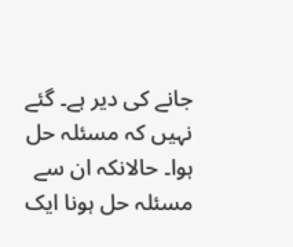جانے کی دیر ہے۔ گئے نہیں کہ مسئلہ حل ہوا۔ حالانکہ ان سے مسئلہ حل ہونا ایک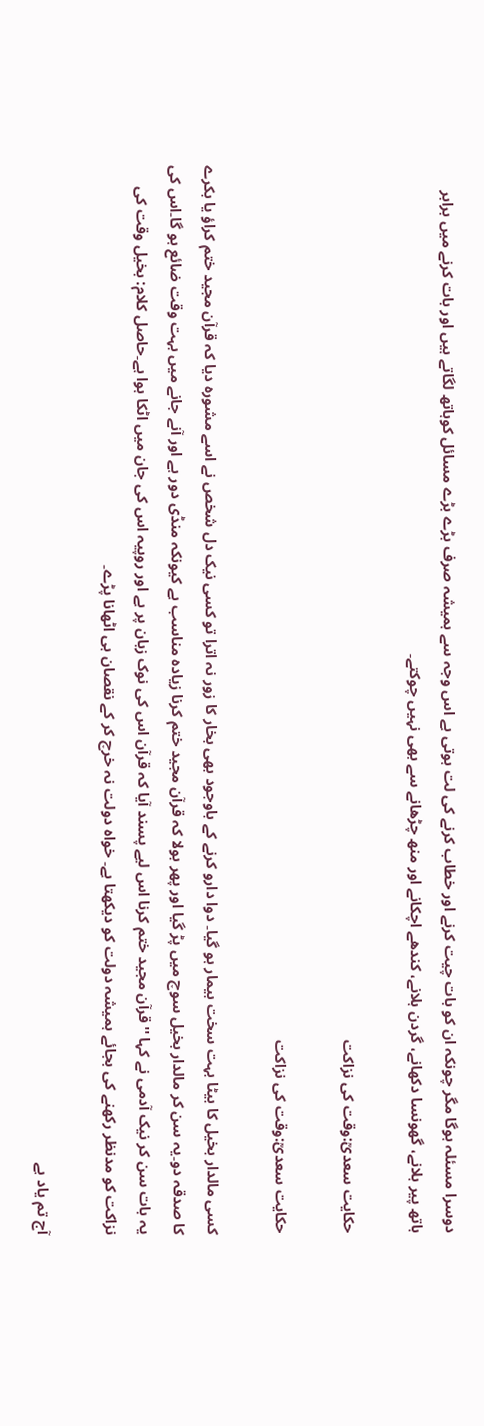دوسرا مسئلہ ہوگا مگر چونکہ ان کو بات چیت کرنے اور خطاب کرنے کی لت ہوتی ہے اس وجہ سے ہمیشہ صرف بڑے بڑے مسائل کوہاتھ لگاتے ہیں اور بات کرنے میں برابر ہاتھ پیر ہلانے، گھونسا دکھانے، گردن ہلانے، کندھے اچکانے اور منھ چڑھانے سے بھی نہیں چوکتے۔

حکایت سعدیؒ:وقت کی نزاکت

حکایت سعدیؒ:وقت کی نزاکت

کسی مالدار بخیل کا بیٹا بہت سخت بیمار ہو گیا۔ دوا دارو کرنے کے باوجود بھی بخار کا زور نہ اترا تو کسی نیک دل شخص نے اسے مشورہ دیا کہ قرآن مجید ختم کراؤ یا بکرے کا صدقہ دو۔یہ سن کر مالدار بخیل سوچ میں پڑ گیا اور پھر بولا کہ قرآن مجید ختم کرنا زیادہ مناسب ہے کیونکہ منڈی دور ہے اور آنے جانے میں بہت وقت ضائع ہو گا۔اس کی یہ بات سن کر نیک آدمی نے کہا ''قرآن مجید ختم کرنا اس لیے پسند آیا کہ قرآن اس کی نوک زبان پر ہے اور روپیہ اس کی جان میں اٹکا ہوا ہے۔حاصل کلام: بخیل وقت کی نزاکت کو مدنظر رکھنے کی بجائے ہمیشہ دولت کو دیکھتا ہے۔ خواہ دولت نہ خرچ کر کے نقصان ہی اٹھانا پڑے۔

آج تم یاد بے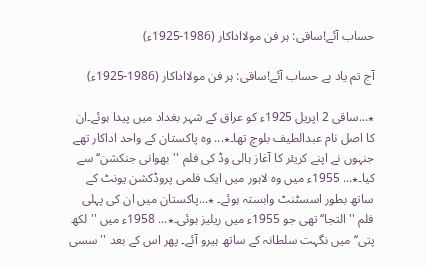حساب آئے!ساقی: ہر فن مولااداکار (1986-1925ء)

آج تم یاد بے حساب آئے!ساقی: ہر فن مولااداکار (1986-1925ء)

٭...ساقی 2 اپریل 1925ء کو عراق کے شہر بغداد میں پیدا ہوئے۔ان کا اصل نام عبدالطیف بلوچ تھا۔٭... وہ پاکستان کے واحد اداکار تھے جنہوں نے اپنے کریئر کا آغاز ہالی وڈ کی فلم ''بھوانی جنکشن‘‘ سے کیا۔٭... 1955ء میں وہ لاہور میں ایک فلمی پروڈکشن یونٹ کے ساتھ بطور اسسٹنٹ وابستہ ہوئے۔ ٭...پاکستان میں ان کی پہلی فلم ''التجا‘‘ تھی جو 1955ء میں ریلیز ہوئی۔٭... 1958ء میں ''لکھ پتی‘‘ میں نگہت سلطانہ کے ساتھ ہیرو آئے۔ پھر اس کے بعد ''سسی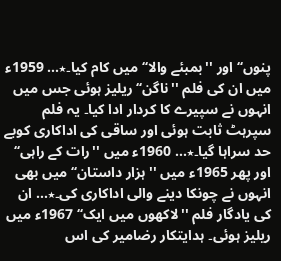پنوں‘‘ اور ''بمبئے والا‘‘ میں کام کیا۔٭... 1959ء میں ان کی فلم ''ناگن‘‘ ریلیز ہوئی جس میں انہوں نے سپیرے کا کردار ادا کیا۔ یہ فلم سپرہٹ ثابت ہوئی اور ساقی کی اداکاری کوبے حد سراہا گیا۔٭... 1960ء میں ''رات کے راہی‘‘ اور پھر 1965ء میں ''ہزار داستان‘‘ میں بھی انہوں نے چونکا دینے والی اداکاری کی۔٭... ان کی یادگار فلم ''لاکھوں میں ایک‘‘ 1967ء میں ریلیز ہوئی۔ ہدایتکار رضامیر کی اس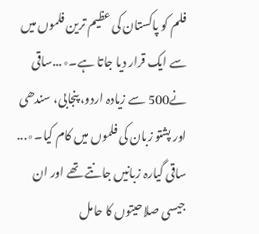فلم کو پاکستان کی عظیم ترین فلموں میں سے ایک قرار دیا جاتا ہے۔٭...ساقی نے500 سے زیادہ اردو، پنجابی، سندھی اور پشتو زبان کی فلموں میں کام کیا۔٭... ساقی گیارہ زبانیں جانتے تھے اور ان جیسی صلاحیتوں کا حامل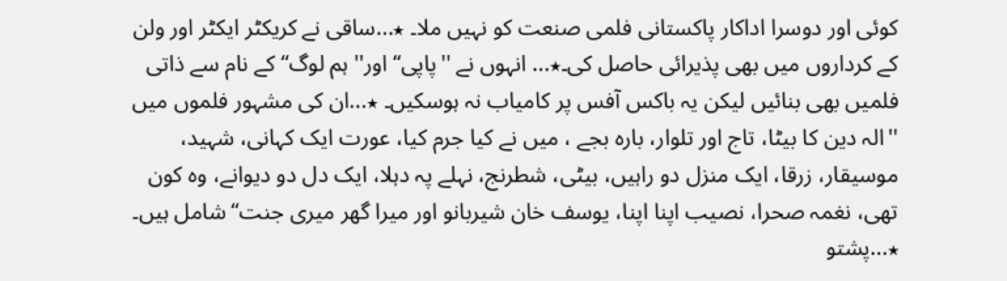کوئی اور دوسرا اداکار پاکستانی فلمی صنعت کو نہیں ملا۔ ٭...ساقی نے کریکٹر ایکٹر اور ولن کے کرداروں میں بھی پذیرائی حاصل کی۔٭... انہوں نے ''پاپی‘‘ اور'' ہم لوگ‘‘ کے نام سے ذاتی فلمیں بھی بنائیں لیکن یہ باکس آفس پر کامیاب نہ ہوسکیں۔ ٭...ان کی مشہور فلموں میں ''الہ دین کا بیٹا، تاج اور تلوار، بارہ بجے ، میں نے کیا جرم کیا، عورت ایک کہانی، شہید، موسیقار، زرقا، ایک منزل دو راہیں، بیٹی، شطرنج، نہلے پہ دہلا، ایک دل دو دیوانے، وہ کون تھی، نغمہ صحرا، نصیب اپنا اپنا، یوسف خان شیربانو اور میرا گھر میری جنت‘‘ شامل ہیں۔ ٭...پشتو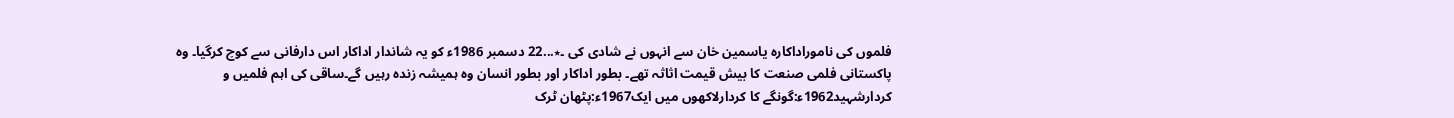فلموں کی ناموراداکارہ یاسمین خان سے انہوں نے شادی کی ۔٭...22 دسمبر 1986ء کو یہ شاندار اداکار اس دارفانی سے کوچ کرگیا۔ وہ پاکستانی فلمی صنعت کا بیش قیمت اثاثہ تھے۔ بطور اداکار اور بطور انسان وہ ہمیشہ زندہ رہیں گے۔ساقی کی اہم فلمیں و کردارشہید1962ء:گونگے کا کردارلاکھوں میں ایک1967ء:پٹھان ٹرک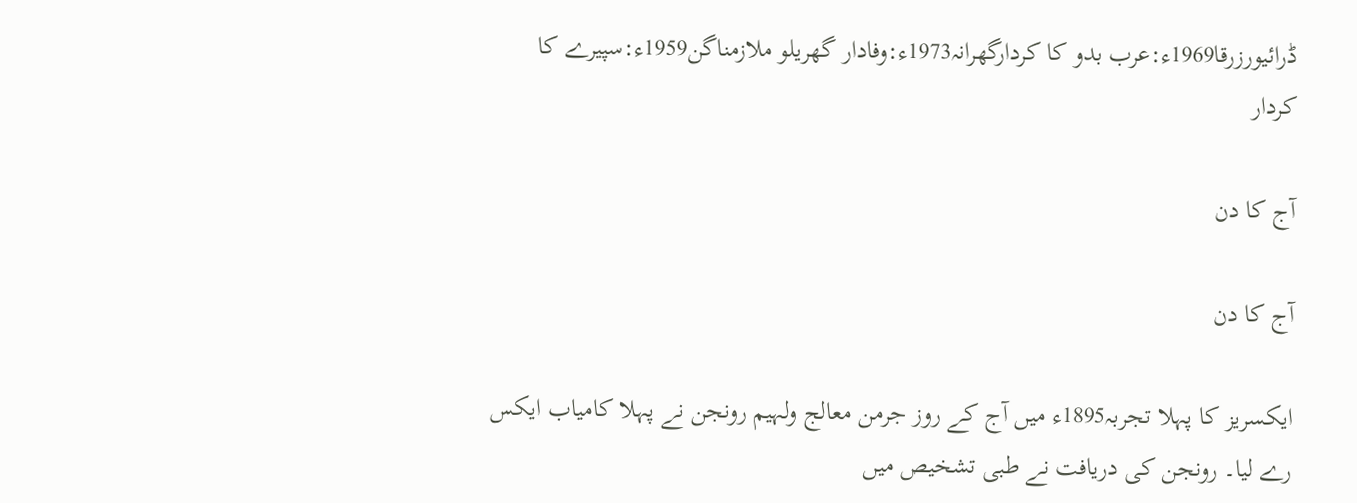ڈرائیورزرقا1969ء:عرب بدو کا کردارگھرانہ1973ء:وفادار گھریلو ملازمناگن1959ء:سپیرے کا کردار

آج کا دن

آج کا دن

ایکسریز کا پہلا تجربہ1895ء میں آج کے روز جرمن معالج ولہیم رونجن نے پہلا کامیاب ایکس رے لیا۔ رونجن کی دریافت نے طبی تشخیص میں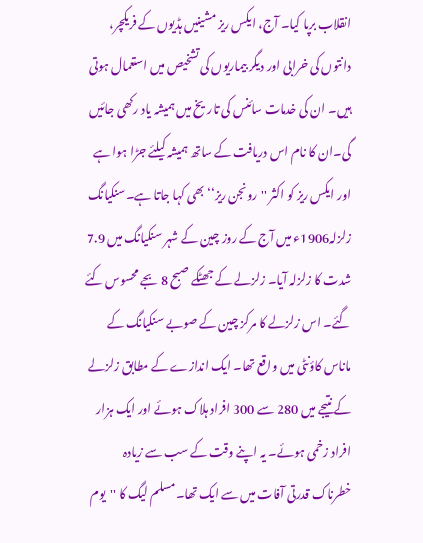انقلاب برپا کیا۔ آج، ایکس ریز مشینیں ہڈیوں کے فریکچر، دانتوں کی خرابی اور دیگر بیماریوں کی تشخیص میں استعمال ہوتی ہیں۔ ان کی خدمات سائنس کی تاریخ میں ہمیشہ یاد رکھی جائیں گی۔ان کا نام اس دریافت کے ساتھ ہمیشہ کیلئے جڑا ہوا ہے اور ایکس ریز کو اکثر ''رونجن ریز‘‘ بھی کہا جاتا ہے۔سنکیانگ زلزلہ1906ء میں آج کے روز چین کے شہر سنکیانگ میں 7.9 شدت کا زلزلہ آیا۔ زلزلے کے جھٹکے صبح 8 بجے محسوس کئے گئے۔ اس زلزلے کا مرکز چین کے صوبے سنکیانگ کے ماناس کاؤنٹی میں واقع تھا۔ ایک اندازے کے مطابق زلزلے کے نتیجے میں 280 سے 300 افراد ہلاک ہوئے اور ایک ہزار افراد زخمی ہوئے۔ یہ اپنے وقت کے سب سے زیادہ خطرناک قدرتی آفات میں سے ایک تھا۔مسلم لیگ کا ''یوم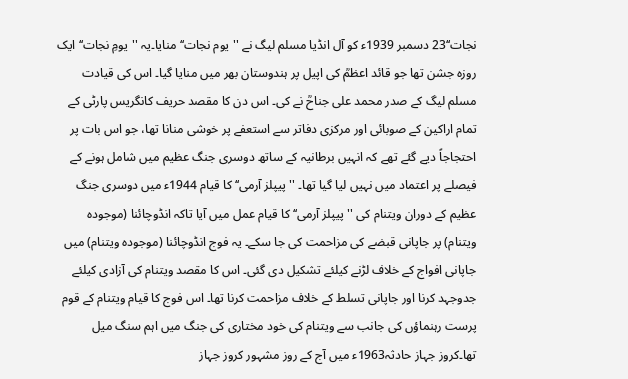نجات‘‘23 دسمبر 1939ء کو آل انڈیا مسلم لیگ نے ''یوم نجات‘‘ منایا۔یہ ''یومِ نجات‘‘ ایک روزہ جشن تھا جو قائد اعظمؒ کی اپیل پر ہندوستان بھر میں منایا گیا۔ اس کی قیادت مسلم لیگ کے صدر محمد علی جناحؒ نے کی۔ اس دن کا مقصد حریف کانگریس پارٹی کے تمام اراکین کے صوبائی اور مرکزی دفاتر سے استعفے پر خوشی منانا تھا، جو اس بات پر احتجاجاً دیے گئے تھے کہ انہیں برطانیہ کے ساتھ دوسری جنگ عظیم میں شامل ہونے کے فیصلے پر اعتماد میں نہیں لیا گیا تھا۔ ''پیپلز آرمی‘‘ کا قیام 1944ء میں دوسری جنگ عظیم کے دوران ویتنام کی ''پیپلز آرمی‘‘ کا قیام عمل میں آیا تاکہ انڈوچائنا (موجودہ ویتنام) پر جاپانی قبضے کی مزاحمت کی جا سکے۔ یہ فوج انڈوچائنا (موجودہ ویتنام) میں جاپانی افواج کے خلاف لڑنے کیلئے تشکیل دی گئی۔ اس کا مقصد ویتنام کی آزادی کیلئے جدوجہد کرنا اور جاپانی تسلط کے خلاف مزاحمت کرنا تھا۔ اس فوج کا قیام ویتنام کے قوم پرست رہنماؤں کی جانب سے ویتنام کی خود مختاری کی جنگ میں اہم سنگ میل تھا۔کروز جہاز حادثہ1963ء میں آج کے روز مشہور کروز جہاز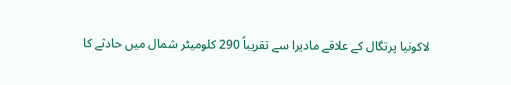لاکونیا پرتگال کے علاقے مادیرا سے تقریباً 290 کلومیٹر شمال میں حادثے کا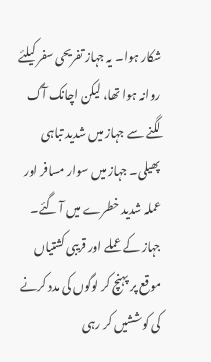شکار ہوا۔ یہ جہاز تفریحی سفر کیلئے روانہ ہوا تھا، لیکن اچانک آگ لگنے سے جہاز میں شدید تباہی پھیلی۔ جہاز میں سوار مسافر اور عملہ شدید خطرے میں آ گئے۔ جہاز کے عملے اور قریبی کشتیاں موقع پر پہنچ کر لوگوں کی مدد کرنے کی کوششیں کر رہی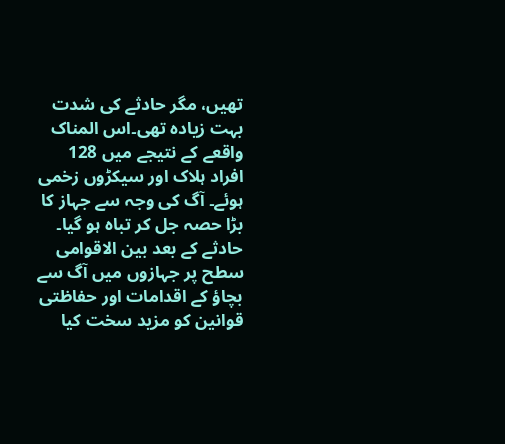تھیں، مگر حادثے کی شدت بہت زیادہ تھی۔اس المناک واقعے کے نتیجے میں 128 افراد ہلاک اور سیکڑوں زخمی ہوئے۔ آگ کی وجہ سے جہاز کا بڑا حصہ جل کر تباہ ہو گیا۔ حادثے کے بعد بین الاقوامی سطح پر جہازوں میں آگ سے بچاؤ کے اقدامات اور حفاظتی قوانین کو مزید سخت کیا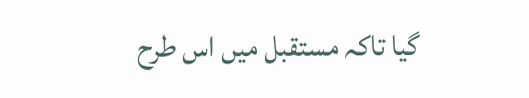گیا تاکہ مستقبل میں اس طرح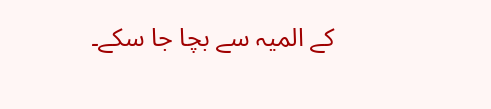کے المیہ سے بچا جا سکے۔